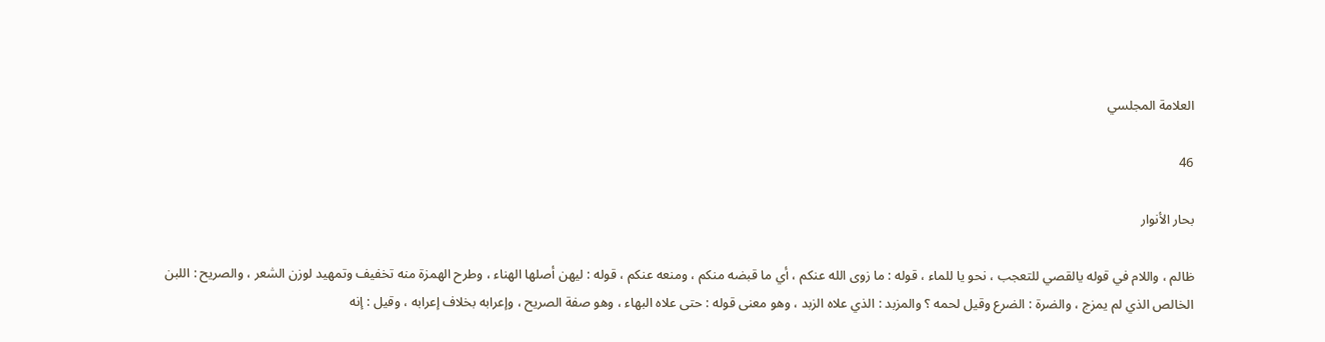العلامة المجلسي

46

بحار الأنوار

ظالم ، واللام في قوله يالقصي للتعجب ، نحو يا للماء ، قوله : ما زوى الله عنكم ، أي ما قبضه منكم ، ومنعه عنكم ، قوله : ليهن أصلها الهناء ، وطرح الهمزة منه تخفيف وتمهيد لوزن الشعر ، والصريح : اللبن الخالص الذي لم يمزج ، والضرة : الضرع وقيل لحمه ؟ والمزبد : الذي علاه الزبد ، وهو معنى قوله : حتى علاه البهاء ، وهو صفة الصريح ، وإعرابه بخلاف إعرابه ، وقيل : إنه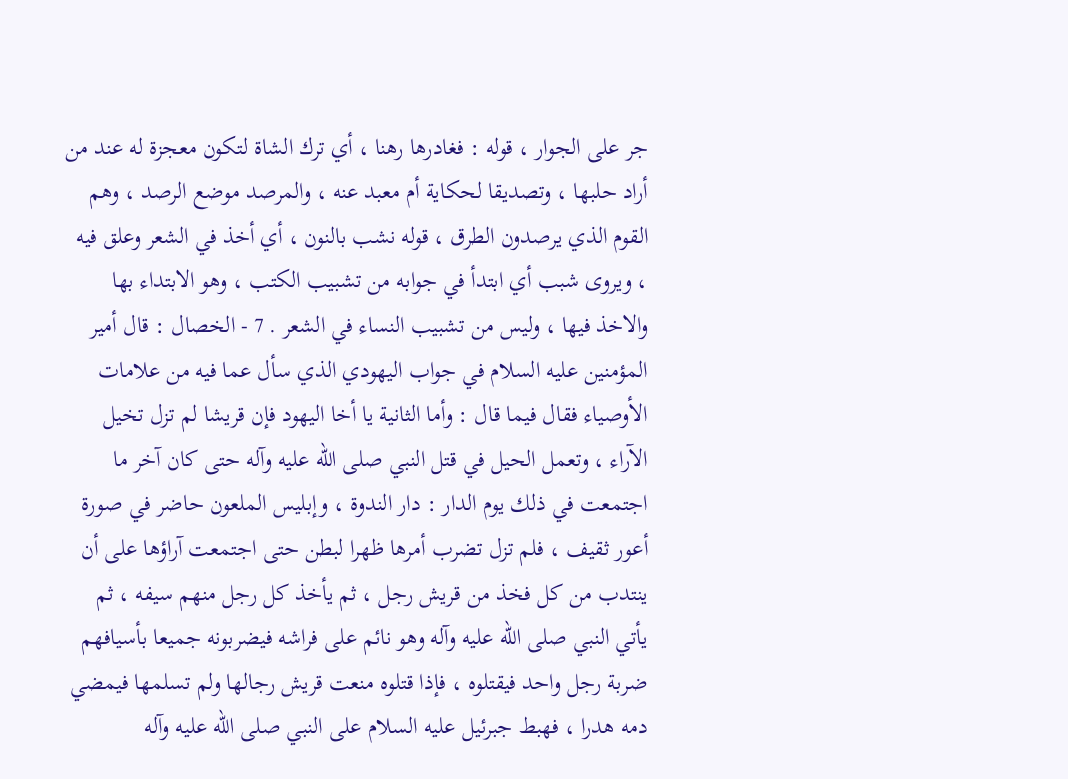جر على الجوار ، قوله : فغادرها رهنا ، أي ترك الشاة لتكون معجزة له عند من أراد حلبها ، وتصديقا لحكاية أم معبد عنه ، والمرصد موضع الرصد ، وهم القوم الذي يرصدون الطرق ، قوله نشب بالنون ، أي أخذ في الشعر وعلق فيه ، ويروى شبب أي ابتدأ في جوابه من تشبيب الكتب ، وهو الابتداء بها والاخذ فيها ، وليس من تشبيب النساء في الشعر . 7 - الخصال : قال أمير المؤمنين عليه السلام في جواب اليهودي الذي سأل عما فيه من علامات الأوصياء فقال فيما قال : وأما الثانية يا أخا اليهود فإن قريشا لم تزل تخيل الآراء ، وتعمل الحيل في قتل النبي صلى الله عليه وآله حتى كان آخر ما اجتمعت في ذلك يوم الدار : دار الندوة ، وإبليس الملعون حاضر في صورة أعور ثقيف ، فلم تزل تضرب أمرها ظهرا لبطن حتى اجتمعت آراؤها على أن ينتدب من كل فخذ من قريش رجل ، ثم يأخذ كل رجل منهم سيفه ، ثم يأتي النبي صلى الله عليه وآله وهو نائم على فراشه فيضربونه جميعا بأسيافهم ضربة رجل واحد فيقتلوه ، فإذا قتلوه منعت قريش رجالها ولم تسلمها فيمضي دمه هدرا ، فهبط جبرئيل عليه السلام على النبي صلى الله عليه وآله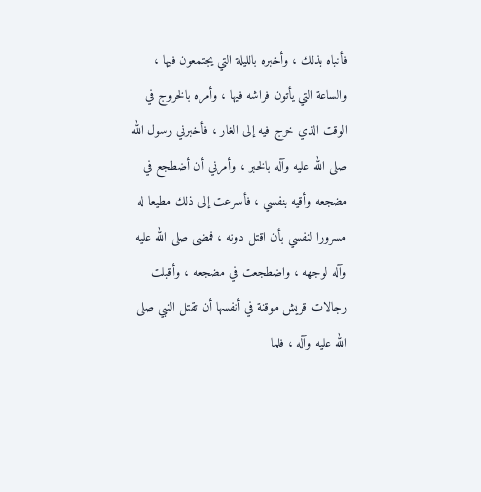فأنباه بذلك ، وأخبره بالليلة التي يجتمعون فيها ، والساعة التي يأتون فراشه فيها ، وأمره بالخروج في الوقت الذي خرج فيه إلى الغار ، فأخبرني رسول الله صلى الله عليه وآله بالخبر ، وأمرني أن أضطجع في مضجعه وأقيه بنفسي ، فأسرعت إلى ذلك مطيعا له مسرورا لنفسي بأن اقتل دونه ، فمضى صلى الله عليه وآله لوجهه ، واضطجعت في مضجعه ، وأقبلت رجالات قريش موقنة في أنفسها أن تقتل النبي صلى الله عليه وآله ، فلما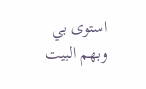استوى بي وبهم البيت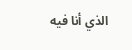الذي أنا فيه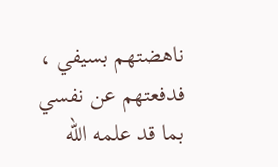ناهضتهم بسيفي ، فدفعتهم عن نفسي بما قد علمه الله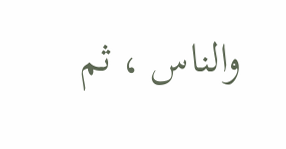والناس ، ثم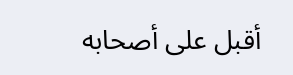أقبل على أصحابه